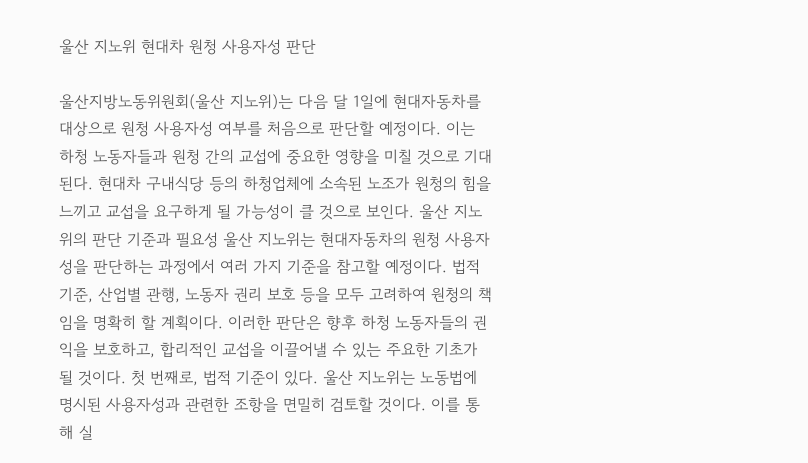울산 지노위 현대차 원청 사용자성 판단

울산지방노동위원회(울산 지노위)는 다음 달 1일에 현대자동차를 대상으로 원청 사용자성 여부를 처음으로 판단할 예정이다. 이는 하청 노동자들과 원청 간의 교섭에 중요한 영향을 미칠 것으로 기대된다. 현대차 구내식당 등의 하청업체에 소속된 노조가 원청의 힘을 느끼고 교섭을 요구하게 될 가능성이 클 것으로 보인다. 울산 지노위의 판단 기준과 필요성 울산 지노위는 현대자동차의 원청 사용자성을 판단하는 과정에서 여러 가지 기준을 참고할 예정이다. 법적 기준, 산업별 관행, 노동자 권리 보호 등을 모두 고려하여 원청의 책임을 명확히 할 계획이다. 이러한 판단은 향후 하청 노동자들의 권익을 보호하고, 합리적인 교섭을 이끌어낼 수 있는 주요한 기초가 될 것이다. 첫 번째로, 법적 기준이 있다. 울산 지노위는 노동법에 명시된 사용자성과 관련한 조항을 면밀히 검토할 것이다. 이를 통해 실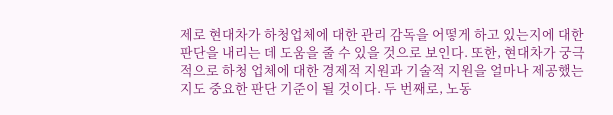제로 현대차가 하청업체에 대한 관리 감독을 어떻게 하고 있는지에 대한 판단을 내리는 데 도움을 줄 수 있을 것으로 보인다. 또한, 현대차가 궁극적으로 하청 업체에 대한 경제적 지원과 기술적 지원을 얼마나 제공했는지도 중요한 판단 기준이 될 것이다. 두 번째로, 노동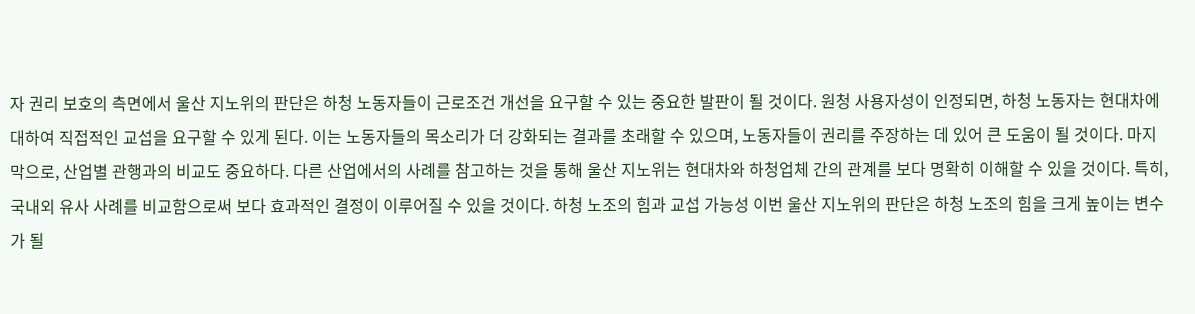자 권리 보호의 측면에서 울산 지노위의 판단은 하청 노동자들이 근로조건 개선을 요구할 수 있는 중요한 발판이 될 것이다. 원청 사용자성이 인정되면, 하청 노동자는 현대차에 대하여 직접적인 교섭을 요구할 수 있게 된다. 이는 노동자들의 목소리가 더 강화되는 결과를 초래할 수 있으며, 노동자들이 권리를 주장하는 데 있어 큰 도움이 될 것이다. 마지막으로, 산업별 관행과의 비교도 중요하다. 다른 산업에서의 사례를 참고하는 것을 통해 울산 지노위는 현대차와 하청업체 간의 관계를 보다 명확히 이해할 수 있을 것이다. 특히, 국내외 유사 사례를 비교함으로써 보다 효과적인 결정이 이루어질 수 있을 것이다. 하청 노조의 힘과 교섭 가능성 이번 울산 지노위의 판단은 하청 노조의 힘을 크게 높이는 변수가 될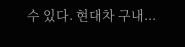수 있다. 현대차 구내...